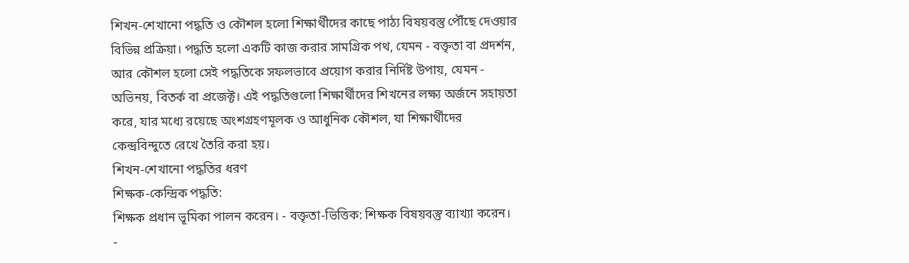শিখন-শেখানো পদ্ধতি ও কৌশল হলো শিক্ষার্থীদের কাছে পাঠ্য বিষয়বস্তু পৌঁছে দেওয়ার বিভিন্ন প্রক্রিয়া। পদ্ধতি হলো একটি কাজ করার সামগ্রিক পথ, যেমন - বক্তৃতা বা প্রদর্শন, আর কৌশল হলো সেই পদ্ধতিকে সফলভাবে প্রয়োগ করার নির্দিষ্ট উপায়, যেমন - অভিনয়, বিতর্ক বা প্রজেক্ট। এই পদ্ধতিগুলো শিক্ষার্থীদের শিখনের লক্ষ্য অর্জনে সহায়তা করে, যার মধ্যে রয়েছে অংশগ্রহণমূলক ও আধুনিক কৌশল, যা শিক্ষার্থীদের কেন্দ্রবিন্দুতে রেখে তৈরি করা হয়।
শিখন-শেখানো পদ্ধতির ধরণ
শিক্ষক-কেন্দ্রিক পদ্ধতি:
শিক্ষক প্রধান ভূমিকা পালন করেন। - বক্তৃতা-ভিত্তিক: শিক্ষক বিষয়বস্তু ব্যাখ্যা করেন।
-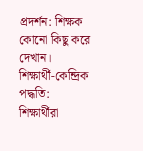প্রদর্শন: শিক্ষক কোনো কিছু করে দেখান।
শিক্ষার্থী-কেন্দ্রিক পদ্ধতি:
শিক্ষার্থীরা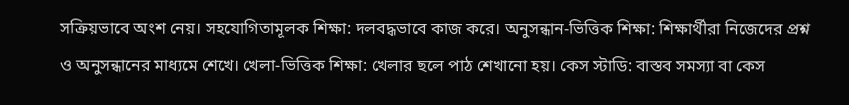সক্রিয়ভাবে অংশ নেয়। সহযোগিতামূলক শিক্ষা: দলবদ্ধভাবে কাজ করে। অনুসন্ধান-ভিত্তিক শিক্ষা: শিক্ষার্থীরা নিজেদের প্রশ্ন ও অনুসন্ধানের মাধ্যমে শেখে। খেলা-ভিত্তিক শিক্ষা: খেলার ছলে পাঠ শেখানো হয়। কেস স্টাডি: বাস্তব সমস্যা বা কেস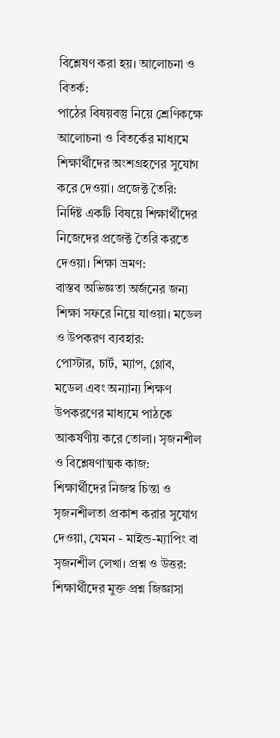বিশ্লেষণ করা হয়। আলোচনা ও বিতর্ক:
পাঠের বিষয়বস্তু নিয়ে শ্রেণিকক্ষে আলোচনা ও বিতর্কের মাধ্যমে শিক্ষার্থীদের অংশগ্রহণের সুযোগ করে দেওয়া। প্রজেক্ট তৈরি:
নির্দিষ্ট একটি বিষয়ে শিক্ষার্থীদের নিজেদের প্রজেক্ট তৈরি করতে দেওয়া। শিক্ষা ভ্রমণ:
বাস্তব অভিজ্ঞতা অর্জনের জন্য শিক্ষা সফরে নিয়ে যাওয়া। মডেল ও উপকরণ ব্যবহার:
পোস্টার, চার্ট, ম্যাপ, গ্লোব, মডেল এবং অন্যান্য শিক্ষণ উপকরণের মাধ্যমে পাঠকে আকর্ষণীয় করে তোলা। সৃজনশীল ও বিশ্লেষণাত্মক কাজ:
শিক্ষার্থীদের নিজস্ব চিন্তা ও সৃজনশীলতা প্রকাশ করার সুযোগ দেওয়া, যেমন - মাইন্ড-ম্যাপিং বা সৃজনশীল লেখা। প্রশ্ন ও উত্তর:
শিক্ষার্থীদের মুক্ত প্রশ্ন জিজ্ঞাসা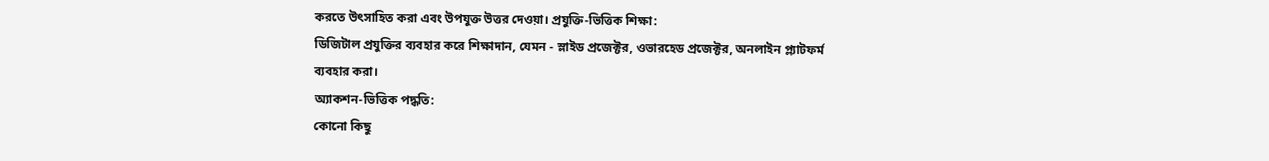করতে উৎসাহিত করা এবং উপযুক্ত উত্তর দেওয়া। প্রযুক্তি-ভিত্তিক শিক্ষা:
ডিজিটাল প্রযুক্তির ব্যবহার করে শিক্ষাদান, যেমন - স্লাইড প্রজেক্টর, ওভারহেড প্রজেক্টর, অনলাইন প্ল্যাটফর্ম ব্যবহার করা।
অ্যাকশন-ভিত্তিক পদ্ধতি:
কোনো কিছু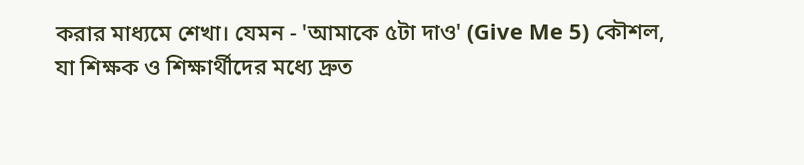করার মাধ্যমে শেখা। যেমন - 'আমাকে ৫টা দাও' (Give Me 5) কৌশল, যা শিক্ষক ও শিক্ষার্থীদের মধ্যে দ্রুত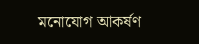মনোযোগ আকর্ষণ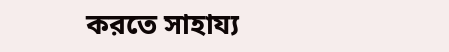করতে সাহায্য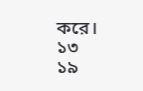করে।
১৩
১৯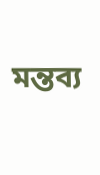মন্তব্য